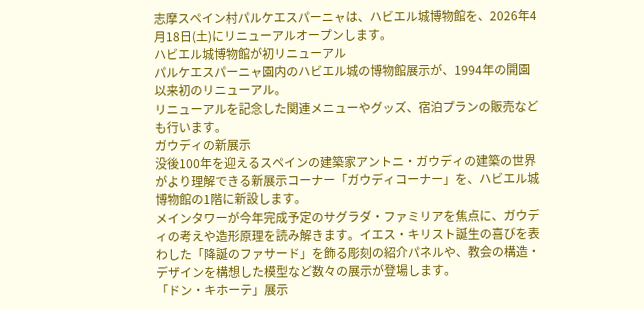志摩スペイン村パルケエスパーニャは、ハビエル城博物館を、2026年4月18日(土)にリニューアルオープンします。
ハビエル城博物館が初リニューアル
パルケエスパーニャ園内のハビエル城の博物館展示が、1994年の開園以来初のリニューアル。
リニューアルを記念した関連メニューやグッズ、宿泊プランの販売なども行います。
ガウディの新展示
没後100年を迎えるスペインの建築家アントニ・ガウディの建築の世界がより理解できる新展示コーナー「ガウディコーナー」を、ハビエル城博物館の1階に新設します。
メインタワーが今年完成予定のサグラダ・ファミリアを焦点に、ガウディの考えや造形原理を読み解きます。イエス・キリスト誕生の喜びを表わした「降誕のファサード」を飾る彫刻の紹介パネルや、教会の構造・デザインを構想した模型など数々の展示が登場します。
「ドン・キホーテ」展示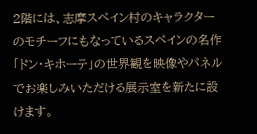2階には、志摩スペイン村のキャラクターのモチーフにもなっているスペインの名作「ドン・キホーテ」の世界観を映像やパネルでお楽しみいただける展示室を新たに設けます。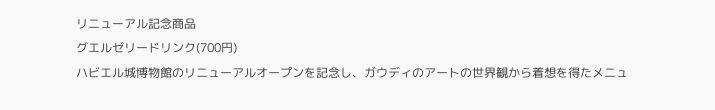リニューアル記念商品
グエルゼリードリンク(700円)
ハビエル城博物館のリニューアルオープンを記念し、ガウディのアートの世界観から着想を得たメニュ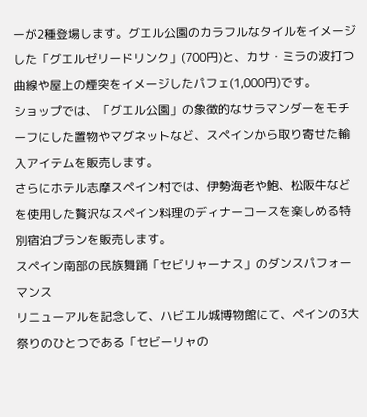ーが2種登場します。グエル公園のカラフルなタイルをイメージした「グエルゼリードリンク」(700円)と、カサ・ミラの波打つ曲線や屋上の煙突をイメージしたパフェ(1,000円)です。
ショップでは、「グエル公園」の象徴的なサラマンダーをモチーフにした置物やマグネットなど、スペインから取り寄せた輸入アイテムを販売します。
さらにホテル志摩スペイン村では、伊勢海老や鮑、松阪牛などを使用した贅沢なスペイン料理のディナーコースを楽しめる特別宿泊プランを販売します。
スペイン南部の民族舞踊「セビリャーナス」のダンスパフォーマンス
リニューアルを記念して、ハビエル城博物館にて、ペインの3大祭りのひとつである「セビーリャの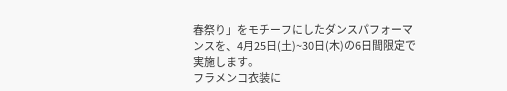春祭り」をモチーフにしたダンスパフォーマンスを、4月25日(土)~30日(木)の6日間限定で実施します。
フラメンコ衣装に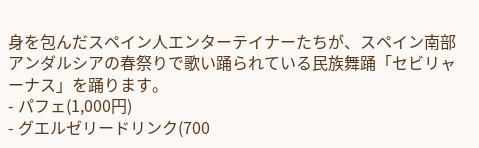身を包んだスペイン人エンターテイナーたちが、スペイン南部アンダルシアの春祭りで歌い踊られている民族舞踊「セビリャーナス」を踊ります。
- パフェ(1,000円)
- グエルゼリードリンク(700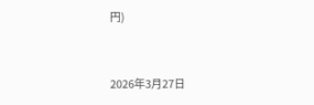円)


2026年3月27日